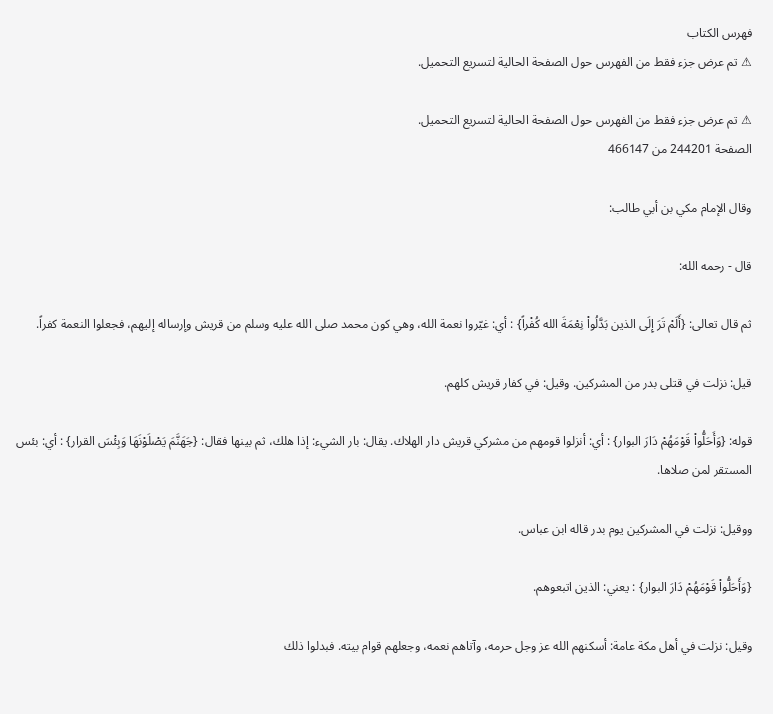فهرس الكتاب
⚠ تم عرض جزء فقط من الفهرس حول الصفحة الحالية لتسريع التحميل.

⚠ تم عرض جزء فقط من الفهرس حول الصفحة الحالية لتسريع التحميل.
الصفحة 244201 من 466147

وقال الإمام مكي بن أبي طالب:

قال - رحمه الله:

ثم قال تعالى: {أَلَمْ تَرَ إِلَى الذين بَدَّلُواْ نِعْمَةَ الله كُفْراً} : أي: غيّروا نعمة الله، وهي كون محمد صلى الله عليه وسلم من قريش وإرساله إليهم، فجعلوا النعمة كفراً.

قيل: نزلت في قتلى بدر من المشركين. وقيل: في كفار قريش كلهم.

قوله: {وَأَحَلُّواْ قَوْمَهُمْ دَارَ البوار} : أي: أنزلوا قومهم من مشركي قريش دار الهلاك. يقال: بار الشيء: إذا هلك، ثم بينها فقال: {جَهَنَّمَ يَصْلَوْنَهَا وَبِئْسَ القرار} : أي: بئس المستقر لمن صلاها.

ووقيل: نزلت في المشركين يوم بدر قاله ابن عباس.

{وَأَحَلُّواْ قَوْمَهُمْ دَارَ البوار} : يعني: الذين اتبعوهم.

وقيل: نزلت في أهل مكة عامة: أسكنهم الله عز وجل حرمه، وآتاهم نعمه، وجعلهم قوام بيته. فبدلوا ذلك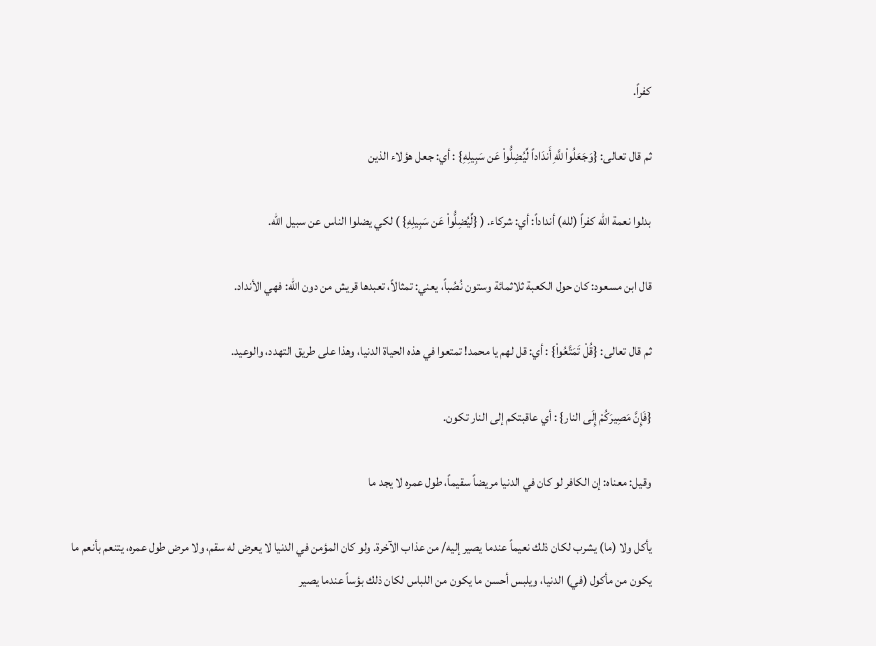كفراً.

ثم قال تعالى: {وَجَعَلُواْ للَّهِ أَندَاداً لِّيُضِلُّواْ عَن سَبِيلِهِ} : أي: جعل هؤلاء الذين

بدلوا نعمة الله كفراً (لله) أنداداً: أي: شركاء. ( {لِّيُضِلُّواْ عَن سَبِيلِهِ} ) لكي يضلوا الناس عن سبيل الله.

قال ابن مسعود: كان حول الكعبة ثلاثمائة وستون نُصُباً، يعني: تمثالاً، تعبدها قريش من دون الله: فهي الأنداد.

ثم قال تعالى: {قُلْ تَمَتَّعُواْ} : أي: قل لهم يا محمد! تمتعوا في هذه الحياة الدنيا، وهذا على طريق التهدد، والوعيد.

{فَإِنَّ مَصِيرَكُمْ إِلَى النار} : أي عاقبتكم إلى النار تكون.

وقيل: معناه: إن الكافر لو كان في الدنيا مريضاً سقيماً، طول عمره لا يجد ما

يأكل ولا (ما) يشرب لكان ذلك نعيماً عندما يصير إليه/ من عذاب الآخرة. ولو كان المؤمن في الدنيا لا يعرض له سقم، ولا مرض طول عمره، يتنعم بأنعم ما يكون من مأكول (في) الدنيا، ويلبس أحسن ما يكون من اللباس لكان ذلك بؤساً عندما يصير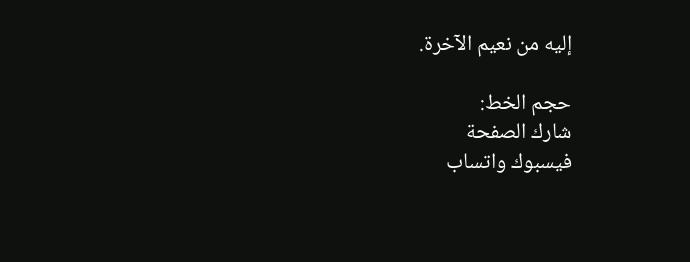إليه من نعيم الآخرة.

حجم الخط:
شارك الصفحة
فيسبوك واتساب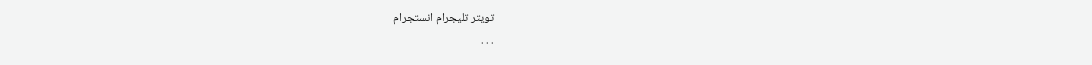تويتر تليجرام انستجرام
. . .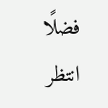فضلًا انتظر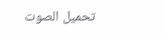تحميل الصوت